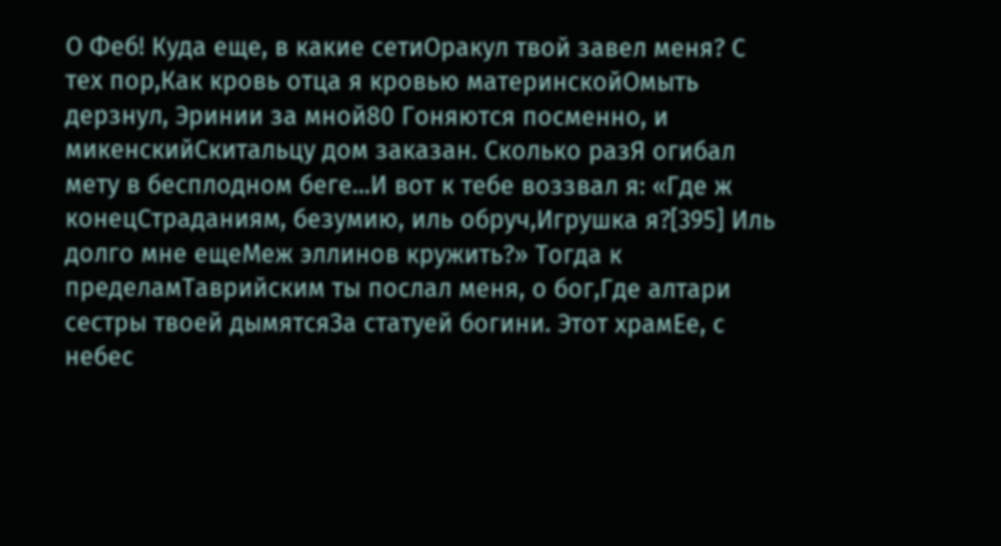О Феб! Куда еще, в какие сетиОракул твой завел меня? С тех пор,Как кровь отца я кровью материнскойОмыть дерзнул, Эринии за мной80 Гоняются посменно, и микенскийСкитальцу дом заказан. Сколько разЯ огибал мету в бесплодном беге...И вот к тебе воззвал я: «Где ж конецСтраданиям, безумию, иль обруч,Игрушка я?[395] Иль долго мне ещеМеж эллинов кружить?» Тогда к пределамТаврийским ты послал меня, о бог,Где алтари сестры твоей дымятсяЗа статуей богини. Этот храмЕе, с небес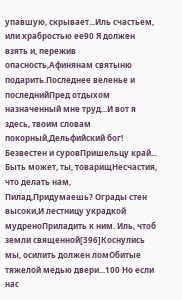упавшую, скрывает...Иль счастьем, или храбростью ее90 Я должен взять и, пережив опасность,Афинянам святыню подарить.Последнее веленье и последнийПред отдыхом назначенный мне труд...И вот я здесь, твоим словам покорный,Дельфийский бог! Безвестен и суровПришельцу край... Быть может, ты, товарищНесчастия, что делать нам, Пилад,Придумаешь? Ограды стен высоки,И лестницу украдкой мудреноПриладить к ним. Иль, чтоб земли священной[396]Коснулись мы, осилить должен ломОбитые тяжелой медью двери...100 Но если нас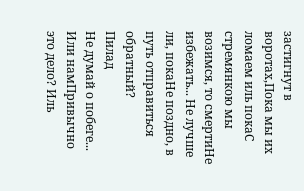застигнут в воротах,Пока мы их ломаем иль покаС стремянкою мы возимся, то смертиНе избежать... Не лучше ли, покаНе поздно, в путь отправиться обратный?
Пилад
Не думай о побеге... Или намПривычно это дело? Иль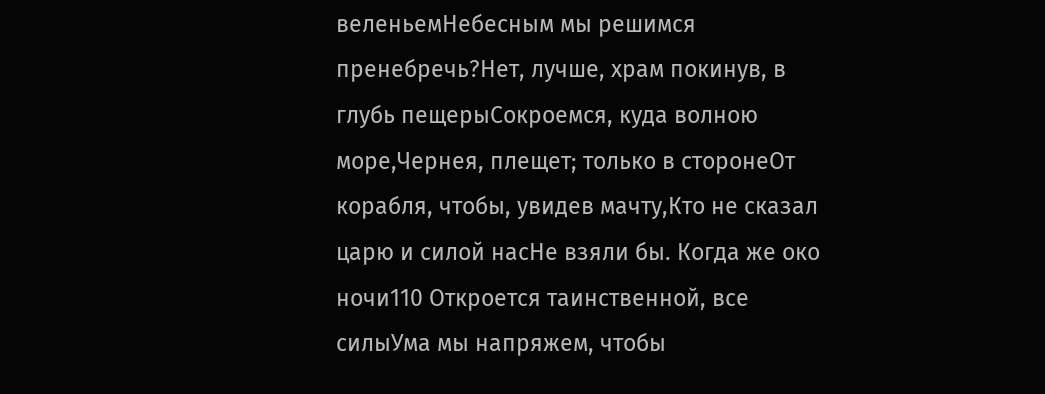веленьемНебесным мы решимся пренебречь?Нет, лучше, храм покинув, в глубь пещерыСокроемся, куда волною море,Чернея, плещет; только в сторонеОт корабля, чтобы, увидев мачту,Кто не сказал царю и силой насНе взяли бы. Когда же око ночи110 Откроется таинственной, все силыУма мы напряжем, чтобы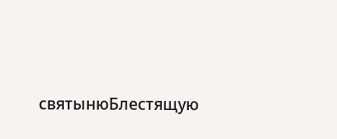святынюБлестящую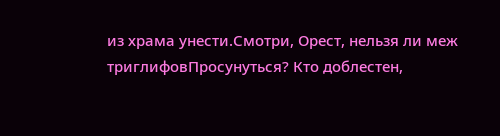из храма унести.Смотри, Орест, нельзя ли меж триглифовПросунуться? Кто доблестен,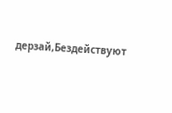дерзай,Бездействуют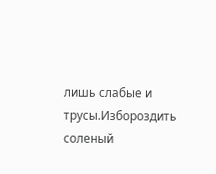лишь слабые и трусы.Избороздить соленый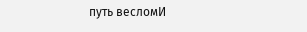путь весломИ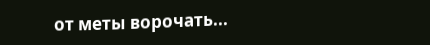от меты ворочать...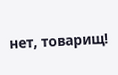нет, товарищ!